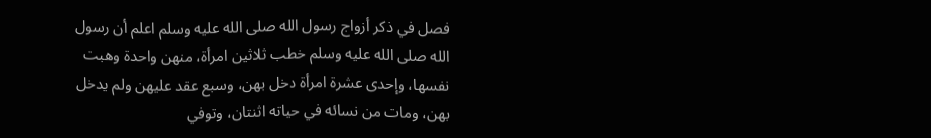فصل في ذكر أزواج رسول الله صلى الله عليه وسلم اعلم أن رسول الله صلى الله عليه وسلم خطب ثلاثين امرأة، منهن واحدة وهبت نفسها، وإحدى عشرة امرأة دخل بهن، وسبع عقد عليهن ولم يدخل بهن، ومات من نسائه في حياته اثنتان، وتوفي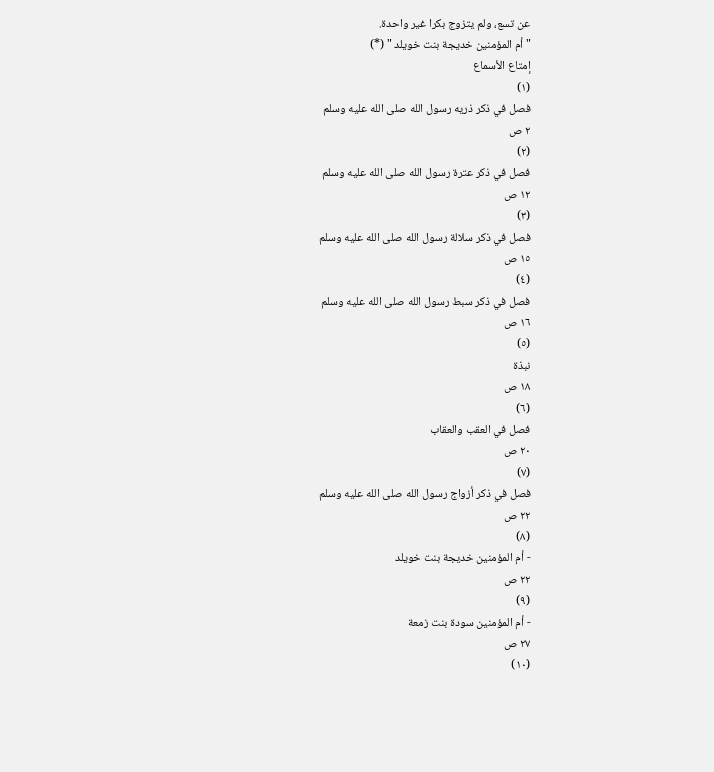عن تسع، ولم يتزوج بكرا غير واحدة.
" أم المؤمنين خديجة بنت خويلد " (*)
إمتاع الأسماع
(١)
فصل في ذكر ذريه رسول الله صلى الله عليه وسلم
٢ ص
(٢)
فصل في ذكر عترة رسول الله صلى الله عليه وسلم
١٢ ص
(٣)
فصل في ذكر سلالة رسول الله صلى الله عليه وسلم
١٥ ص
(٤)
فصل في ذكر سبط رسول الله صلى الله عليه وسلم
١٦ ص
(٥)
نبذة
١٨ ص
(٦)
فصل في العقب والعقاب
٢٠ ص
(٧)
فصل في ذكر أزواج رسول الله صلى الله عليه وسلم
٢٢ ص
(٨)
- أم المؤمنين خديجة بنت خويلد
٢٢ ص
(٩)
- أم المؤمنين سودة بنت زمعة
٢٧ ص
(١٠)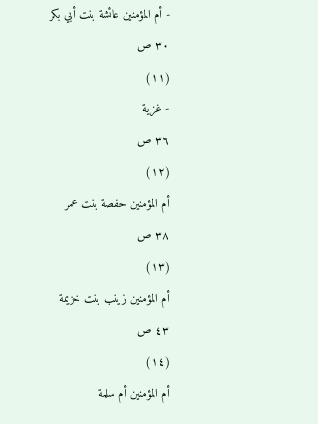- أم المؤمنين عائشة بنت أبي بكر
٣٠ ص
(١١)
- غزية
٣٦ ص
(١٢)
أم المؤمنين حفصة بنت عمر
٣٨ ص
(١٣)
أم المؤمنين زينب بنت خزيمة
٤٣ ص
(١٤)
أم المؤمنين أم سلمة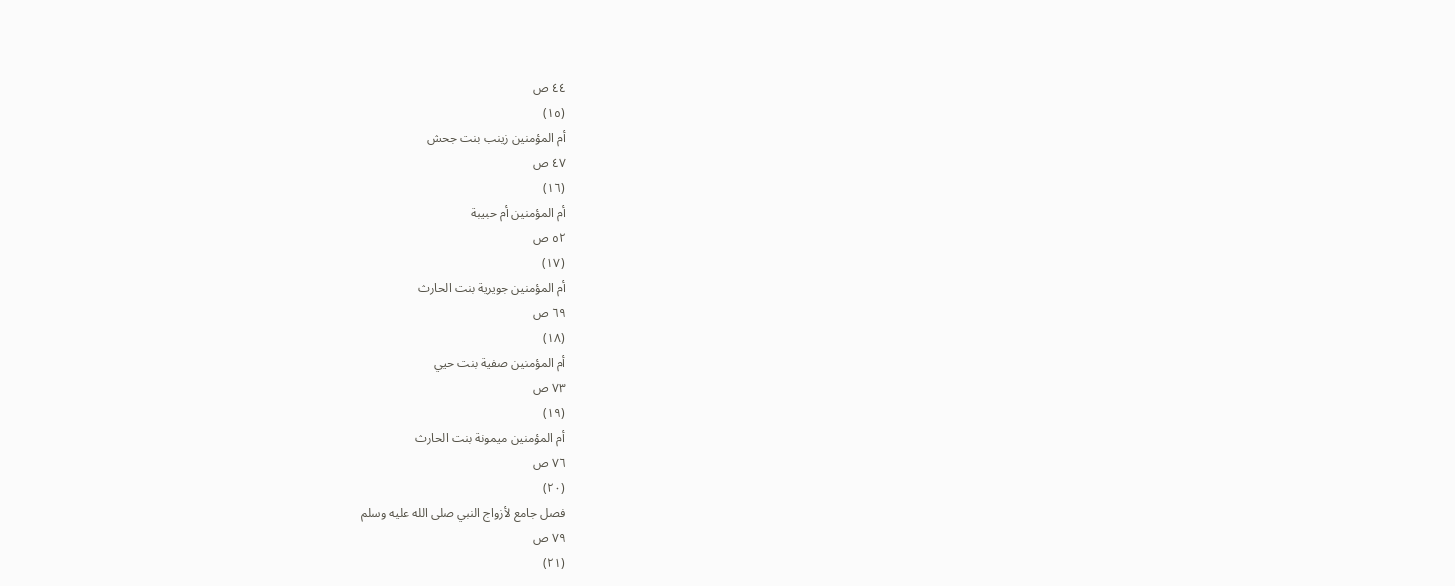٤٤ ص
(١٥)
أم المؤمنين زينب بنت جحش
٤٧ ص
(١٦)
أم المؤمنين أم حبيبة
٥٢ ص
(١٧)
أم المؤمنين جويرية بنت الحارث
٦٩ ص
(١٨)
أم المؤمنين صفية بنت حيي
٧٣ ص
(١٩)
أم المؤمنين ميمونة بنت الحارث
٧٦ ص
(٢٠)
فصل جامع لأزواج النبي صلى الله عليه وسلم
٧٩ ص
(٢١)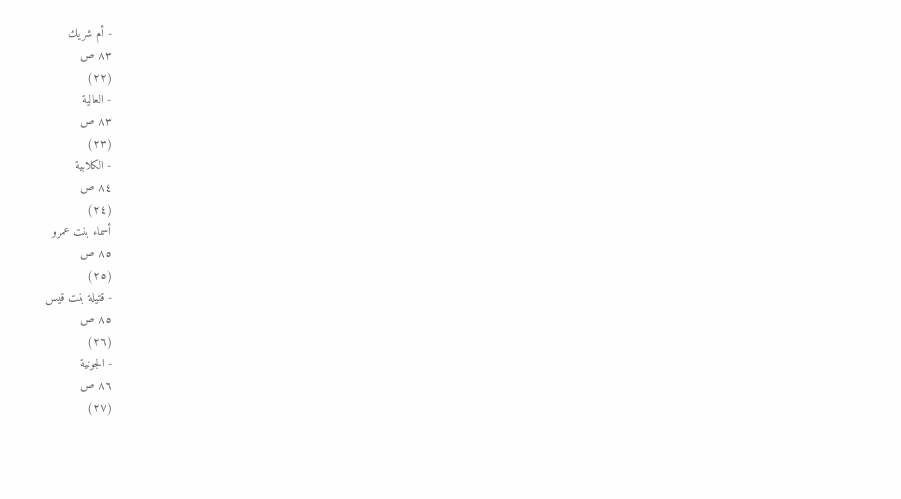- أم شريك
٨٣ ص
(٢٢)
- العالية
٨٣ ص
(٢٣)
- الكلابية
٨٤ ص
(٢٤)
أسماء بنت عمرو
٨٥ ص
(٢٥)
- قتيلة بنت قيس
٨٥ ص
(٢٦)
- الجونية
٨٦ ص
(٢٧)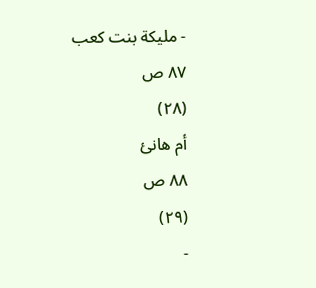- مليكة بنت كعب
٨٧ ص
(٢٨)
أم هانئ
٨٨ ص
(٢٩)
-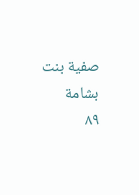صفية بنت بشامة
٨٩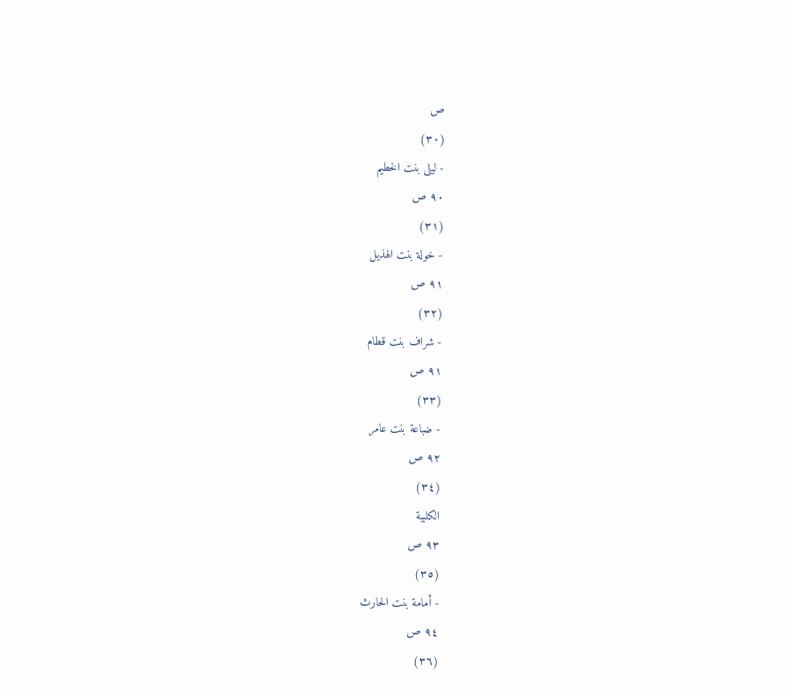ص
(٣٠)
- ليلى بنت الخطيم
٩٠ ص
(٣١)
- خولة بنت الهذيل
٩١ ص
(٣٢)
- شراف بنت قطام
٩١ ص
(٣٣)
- ضباعة بنت عامر
٩٢ ص
(٣٤)
الكلبية
٩٣ ص
(٣٥)
- أمامة بنت الحارث
٩٤ ص
(٣٦)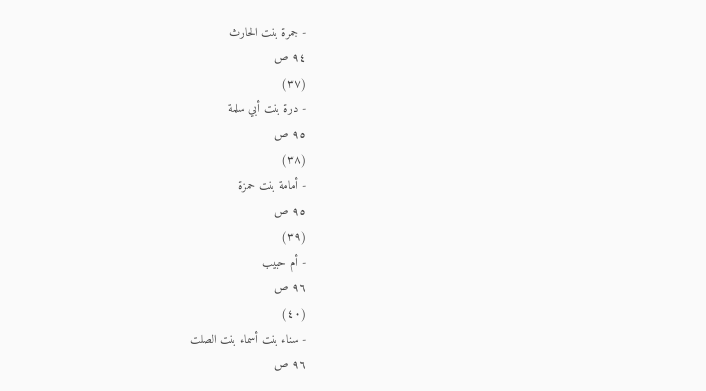- جمرة بنت الحارث
٩٤ ص
(٣٧)
- درة بنت أبي سلمة
٩٥ ص
(٣٨)
- أمامة بنت حمزة
٩٥ ص
(٣٩)
- أم حبيب
٩٦ ص
(٤٠)
- سناء بنت أسماء بنت الصلت
٩٦ ص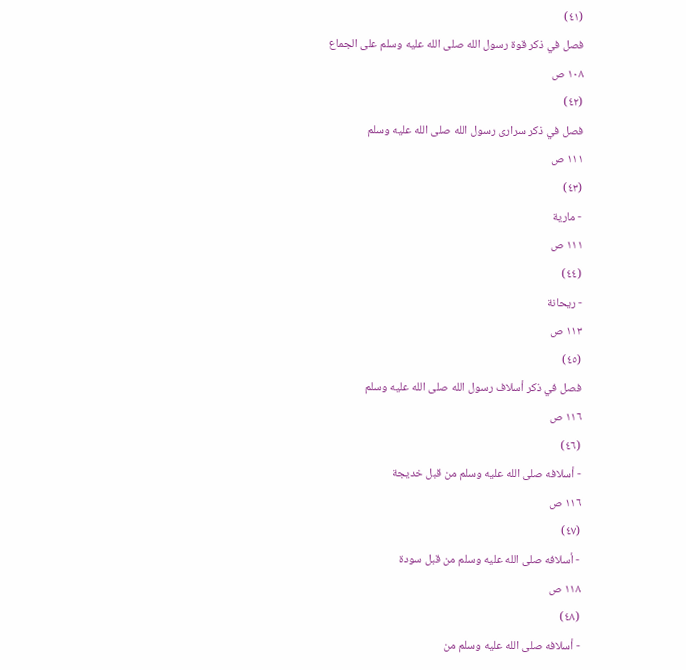(٤١)
فصل في ذكر قوة رسول الله صلى الله عليه وسلم على الجماع
١٠٨ ص
(٤٢)
فصل في ذكر سرارى رسول الله صلى الله عليه وسلم
١١١ ص
(٤٣)
- مارية
١١١ ص
(٤٤)
- ريحانة
١١٣ ص
(٤٥)
فصل في ذكر أسلاف رسول الله صلى الله عليه وسلم
١١٦ ص
(٤٦)
- أسلافه صلى الله عليه وسلم من قبل خديجة
١١٦ ص
(٤٧)
- أسلافه صلى الله عليه وسلم من قبل سودة
١١٨ ص
(٤٨)
- أسلافه صلى الله عليه وسلم من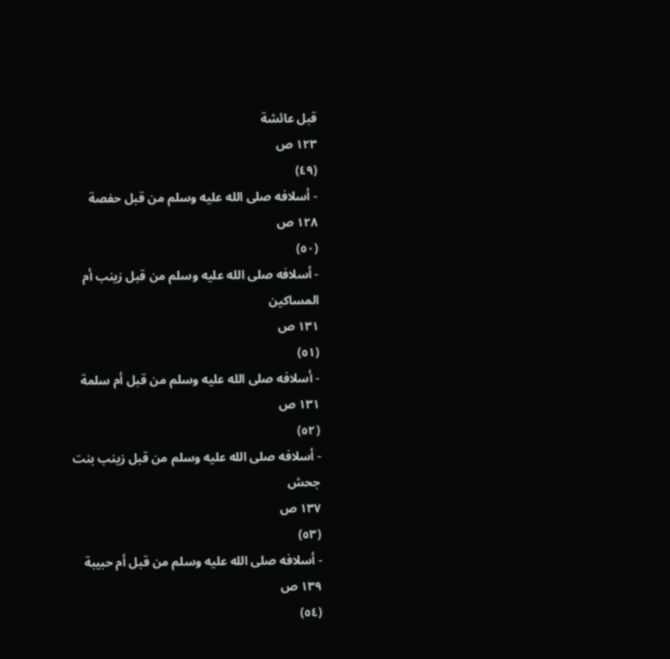قبل عائشة
١٢٣ ص
(٤٩)
- أسلافه صلى الله عليه وسلم من قبل حفصة
١٢٨ ص
(٥٠)
- أسلافه صلى الله عليه وسلم من قبل زينب أم المساكين
١٣١ ص
(٥١)
- أسلافه صلى الله عليه وسلم من قبل أم سلمة
١٣١ ص
(٥٢)
- أسلافه صلى الله عليه وسلم من قبل زينب بنت جحش
١٣٧ ص
(٥٣)
- أسلافه صلى الله عليه وسلم من قبل أم حبيبة
١٣٩ ص
(٥٤)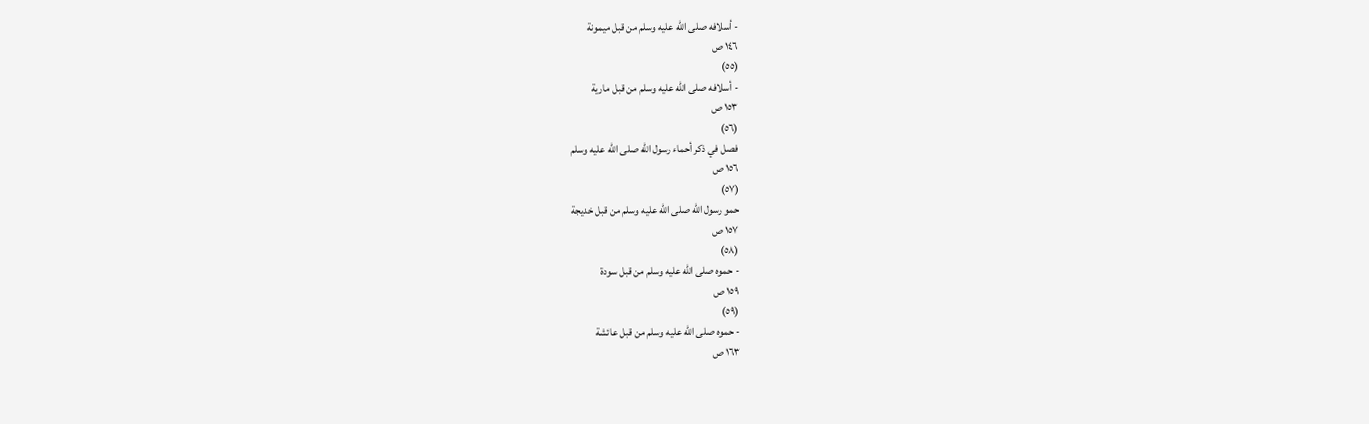- أسلافه صلى الله عليه وسلم من قبل ميمونة
١٤٦ ص
(٥٥)
- أسلافه صلى الله عليه وسلم من قبل مارية
١٥٣ ص
(٥٦)
فصل في ذكر أحماء رسول الله صلى الله عليه وسلم
١٥٦ ص
(٥٧)
حمو رسول الله صلى الله عليه وسلم من قبل خديجة
١٥٧ ص
(٥٨)
- حموه صلى الله عليه وسلم من قبل سودة
١٥٩ ص
(٥٩)
- حموه صلى الله عليه وسلم من قبل عائشة
١٦٣ ص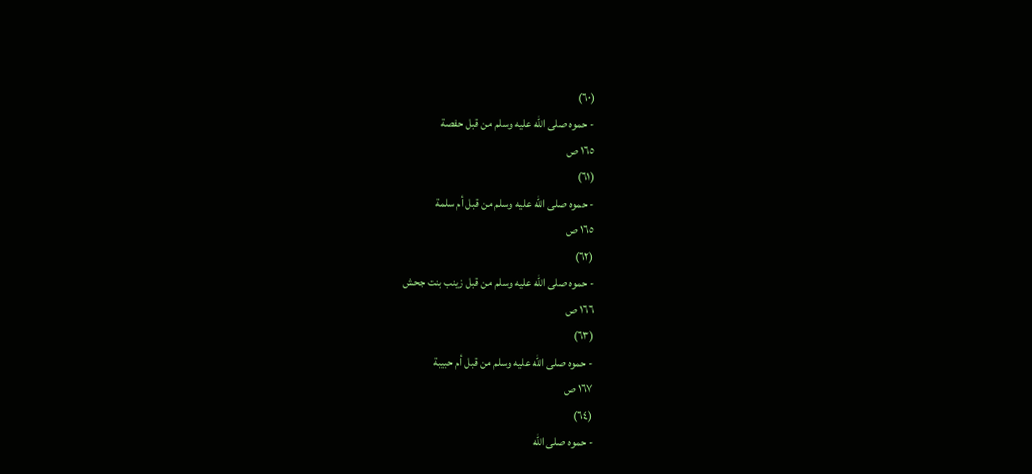(٦٠)
- حموه صلى الله عليه وسلم من قبل حفصة
١٦٥ ص
(٦١)
- حموه صلى الله عليه وسلم من قبل أم سلمة
١٦٥ ص
(٦٢)
- حموه صلى الله عليه وسلم من قبل زينب بنت جحش
١٦٦ ص
(٦٣)
- حموه صلى الله عليه وسلم من قبل أم حبيبة
١٦٧ ص
(٦٤)
- حموه صلى الله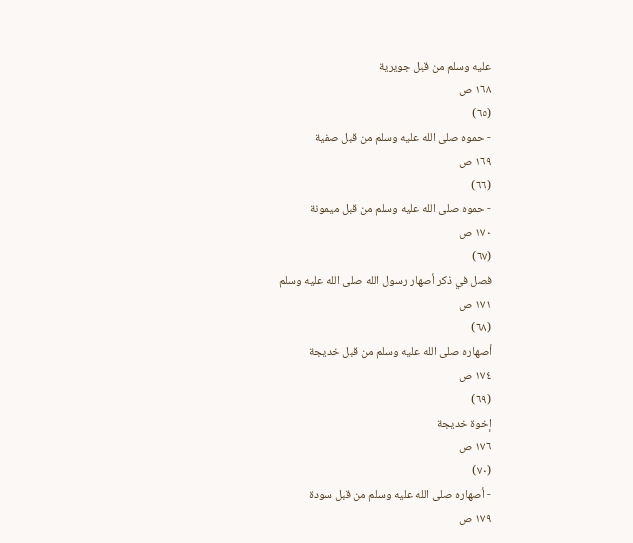عليه وسلم من قبل جويرية
١٦٨ ص
(٦٥)
- حموه صلى الله عليه وسلم من قبل صفية
١٦٩ ص
(٦٦)
- حموه صلى الله عليه وسلم من قبل ميمونة
١٧٠ ص
(٦٧)
فصل في ذكر أصهار رسول الله صلى الله عليه وسلم
١٧١ ص
(٦٨)
أصهاره صلى الله عليه وسلم من قبل خديجة
١٧٤ ص
(٦٩)
إخوة خديجة
١٧٦ ص
(٧٠)
- أصهاره صلى الله عليه وسلم من قبل سودة
١٧٩ ص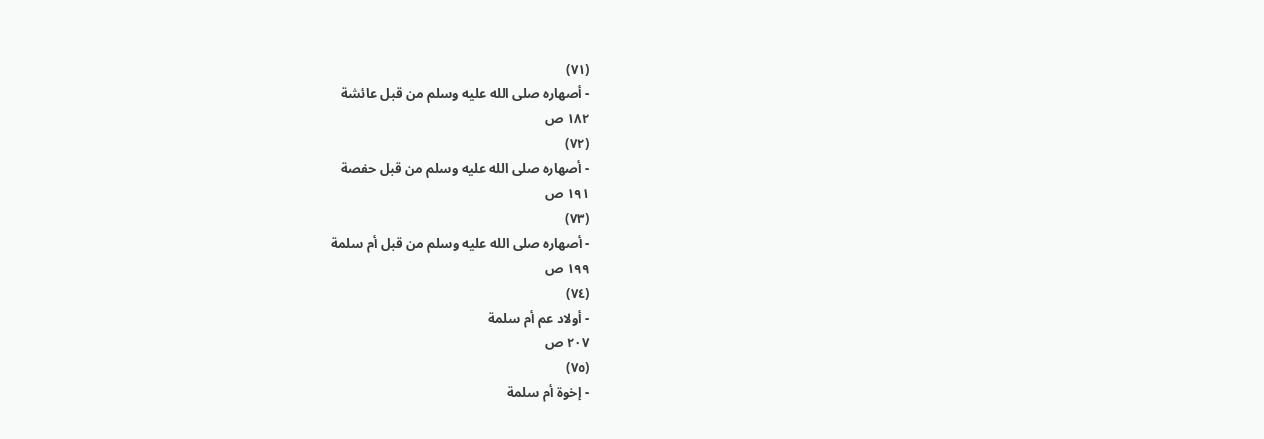(٧١)
- أصهاره صلى الله عليه وسلم من قبل عائشة
١٨٢ ص
(٧٢)
- أصهاره صلى الله عليه وسلم من قبل حفصة
١٩١ ص
(٧٣)
- أصهاره صلى الله عليه وسلم من قبل أم سلمة
١٩٩ ص
(٧٤)
- أولاد عم أم سلمة
٢٠٧ ص
(٧٥)
- إخوة أم سلمة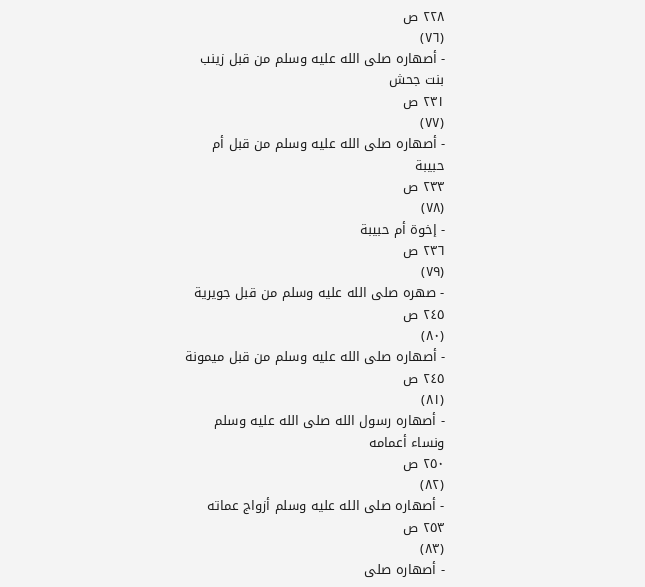٢٢٨ ص
(٧٦)
- أصهاره صلى الله عليه وسلم من قبل زينب بنت جحش
٢٣١ ص
(٧٧)
- أصهاره صلى الله عليه وسلم من قبل أم حبيبة
٢٣٣ ص
(٧٨)
- إخوة أم حبيبة
٢٣٦ ص
(٧٩)
- صهره صلى الله عليه وسلم من قبل جويرية
٢٤٥ ص
(٨٠)
- أصهاره صلى الله عليه وسلم من قبل ميمونة
٢٤٥ ص
(٨١)
- أصهاره رسول الله صلى الله عليه وسلم ونساء أعمامه
٢٥٠ ص
(٨٢)
- أصهاره صلى الله عليه وسلم أزواج عماته
٢٥٣ ص
(٨٣)
- أصهاره صلى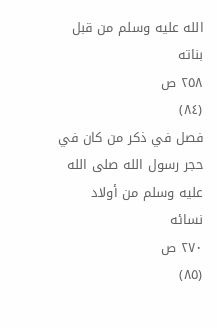الله عليه وسلم من قبل بناته
٢٥٨ ص
(٨٤)
فصل في ذكر من كان في حجر رسول الله صلى الله عليه وسلم من أولاد نسائه
٢٧٠ ص
(٨٥)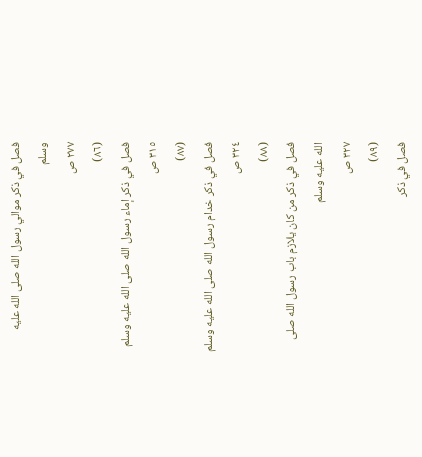فصل في ذكر موالي رسول الله صلى الله عليه وسلم
٢٧٧ ص
(٨٦)
فصل في ذكر إماء رسول الله صلى الله عليه وسلم
٣١٥ ص
(٨٧)
فصل في ذكر خدام رسول الله صلى الله عليه وسلم
٣٢٤ ص
(٨٨)
فصل في ذكر من كان يلازم باب رسول الله صلى الله عليه وسلم
٣٢٧ ص
(٨٩)
فصل في ذكر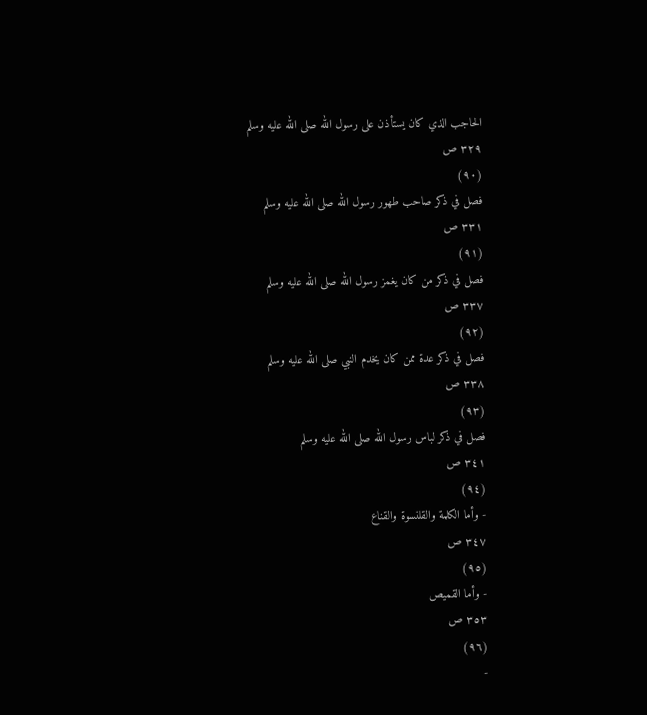الحاجب الذي كان يستأذن على رسول الله صلى الله عليه وسلم
٣٢٩ ص
(٩٠)
فصل في ذكر صاحب طهور رسول الله صلى الله عليه وسلم
٣٣١ ص
(٩١)
فصل في ذكر من كان يغمز رسول الله صلى الله عليه وسلم
٣٣٧ ص
(٩٢)
فصل في ذكر عدة ممن كان يخدم النبي صلى الله عليه وسلم
٣٣٨ ص
(٩٣)
فصل في ذكر لباس رسول الله صلى الله عليه وسلم
٣٤١ ص
(٩٤)
- وأما الكلمة والقلنسوة والقناع
٣٤٧ ص
(٩٥)
- وأما القميص
٣٥٣ ص
(٩٦)
-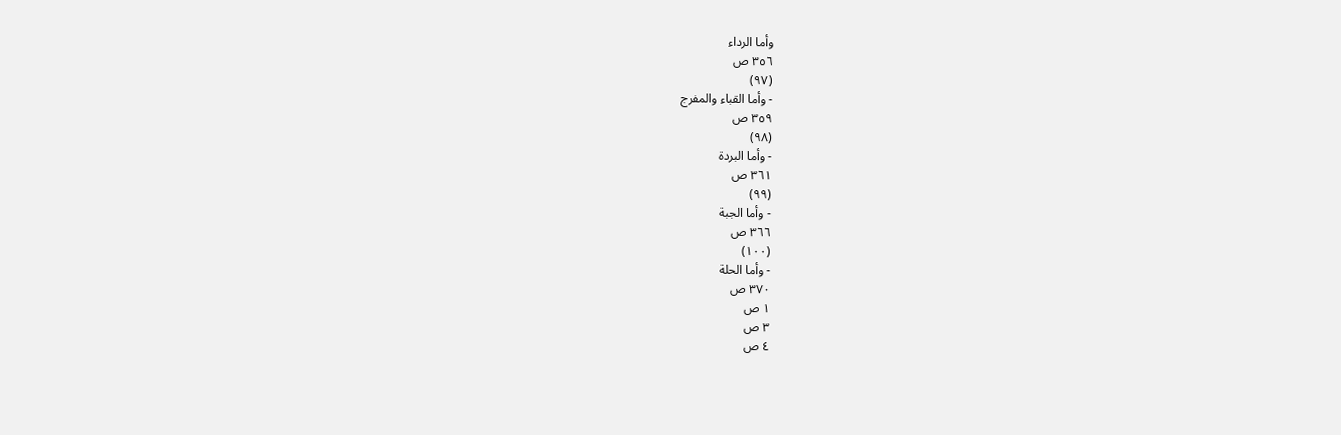وأما الرداء
٣٥٦ ص
(٩٧)
- وأما القباء والمفرج
٣٥٩ ص
(٩٨)
- وأما البردة
٣٦١ ص
(٩٩)
- وأما الجبة
٣٦٦ ص
(١٠٠)
- وأما الحلة
٣٧٠ ص
١ ص
٣ ص
٤ ص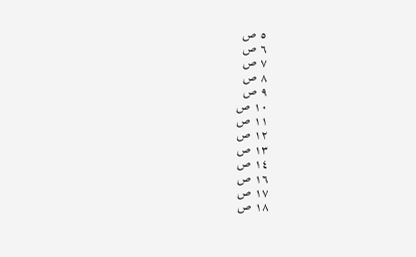٥ ص
٦ ص
٧ ص
٨ ص
٩ ص
١٠ ص
١١ ص
١٢ ص
١٣ ص
١٤ ص
١٦ ص
١٧ ص
١٨ ص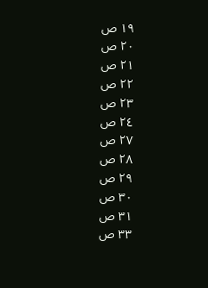١٩ ص
٢٠ ص
٢١ ص
٢٢ ص
٢٣ ص
٢٤ ص
٢٧ ص
٢٨ ص
٢٩ ص
٣٠ ص
٣١ ص
٣٣ ص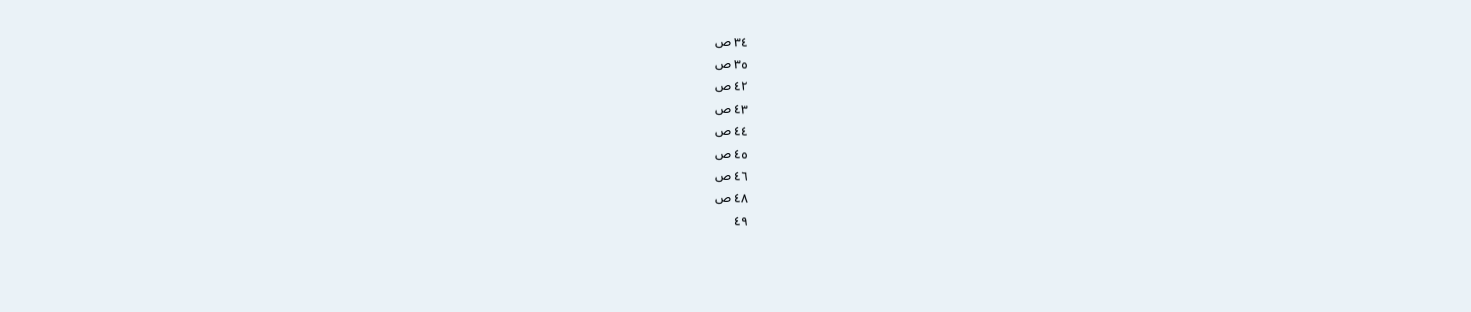٣٤ ص
٣٥ ص
٤٢ ص
٤٣ ص
٤٤ ص
٤٥ ص
٤٦ ص
٤٨ ص
٤٩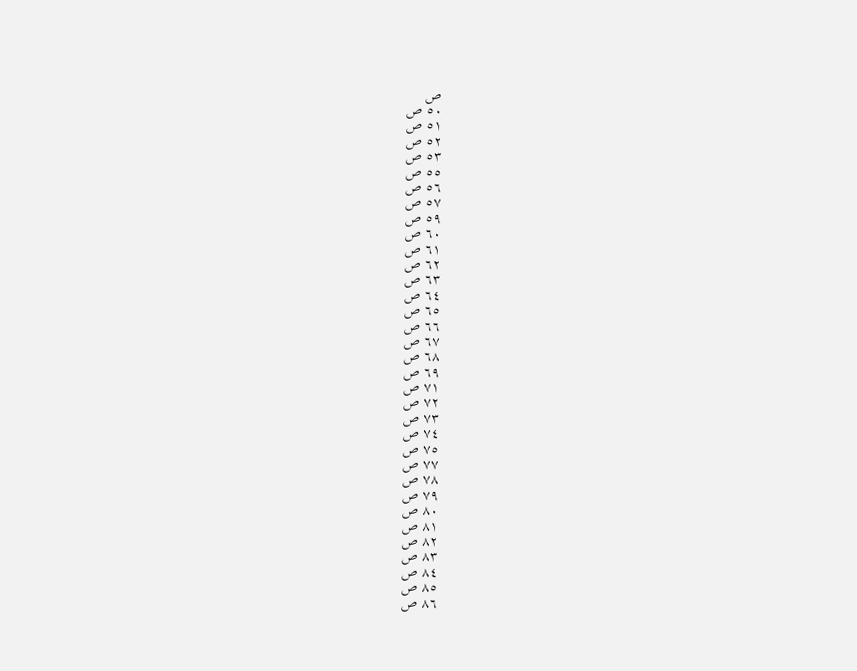ص
٥٠ ص
٥١ ص
٥٢ ص
٥٣ ص
٥٥ ص
٥٦ ص
٥٧ ص
٥٩ ص
٦٠ ص
٦١ ص
٦٢ ص
٦٣ ص
٦٤ ص
٦٥ ص
٦٦ ص
٦٧ ص
٦٨ ص
٦٩ ص
٧١ ص
٧٢ ص
٧٣ ص
٧٤ ص
٧٥ ص
٧٧ ص
٧٨ ص
٧٩ ص
٨٠ ص
٨١ ص
٨٢ ص
٨٣ ص
٨٤ ص
٨٥ ص
٨٦ ص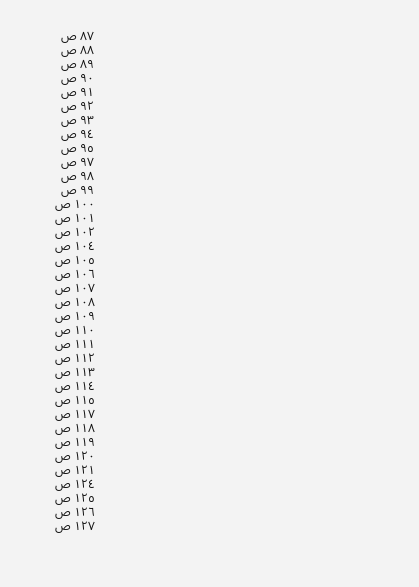٨٧ ص
٨٨ ص
٨٩ ص
٩٠ ص
٩١ ص
٩٢ ص
٩٣ ص
٩٤ ص
٩٥ ص
٩٧ ص
٩٨ ص
٩٩ ص
١٠٠ ص
١٠١ ص
١٠٢ ص
١٠٤ ص
١٠٥ ص
١٠٦ ص
١٠٧ ص
١٠٨ ص
١٠٩ ص
١١٠ ص
١١١ ص
١١٢ ص
١١٣ ص
١١٤ ص
١١٥ ص
١١٧ ص
١١٨ ص
١١٩ ص
١٢٠ ص
١٢١ ص
١٢٤ ص
١٢٥ ص
١٢٦ ص
١٢٧ ص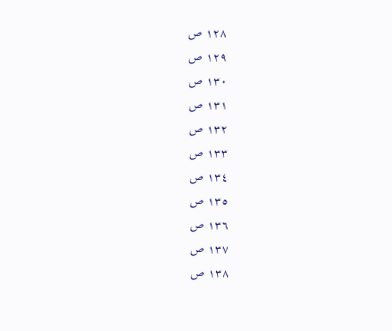١٢٨ ص
١٢٩ ص
١٣٠ ص
١٣١ ص
١٣٢ ص
١٣٣ ص
١٣٤ ص
١٣٥ ص
١٣٦ ص
١٣٧ ص
١٣٨ ص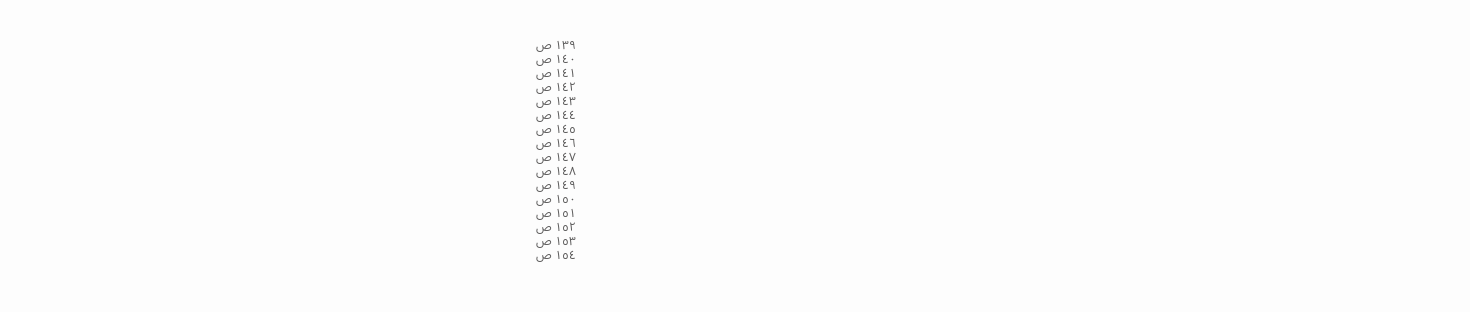١٣٩ ص
١٤٠ ص
١٤١ ص
١٤٢ ص
١٤٣ ص
١٤٤ ص
١٤٥ ص
١٤٦ ص
١٤٧ ص
١٤٨ ص
١٤٩ ص
١٥٠ ص
١٥١ ص
١٥٢ ص
١٥٣ ص
١٥٤ ص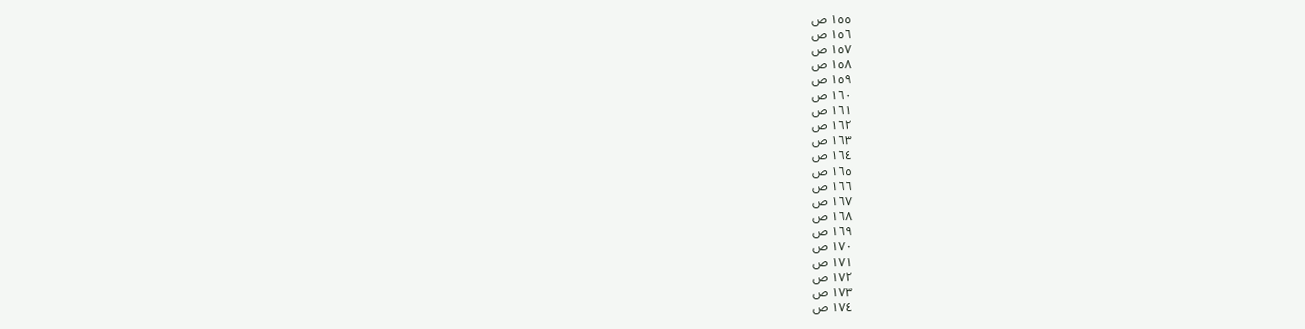١٥٥ ص
١٥٦ ص
١٥٧ ص
١٥٨ ص
١٥٩ ص
١٦٠ ص
١٦١ ص
١٦٢ ص
١٦٣ ص
١٦٤ ص
١٦٥ ص
١٦٦ ص
١٦٧ ص
١٦٨ ص
١٦٩ ص
١٧٠ ص
١٧١ ص
١٧٢ ص
١٧٣ ص
١٧٤ ص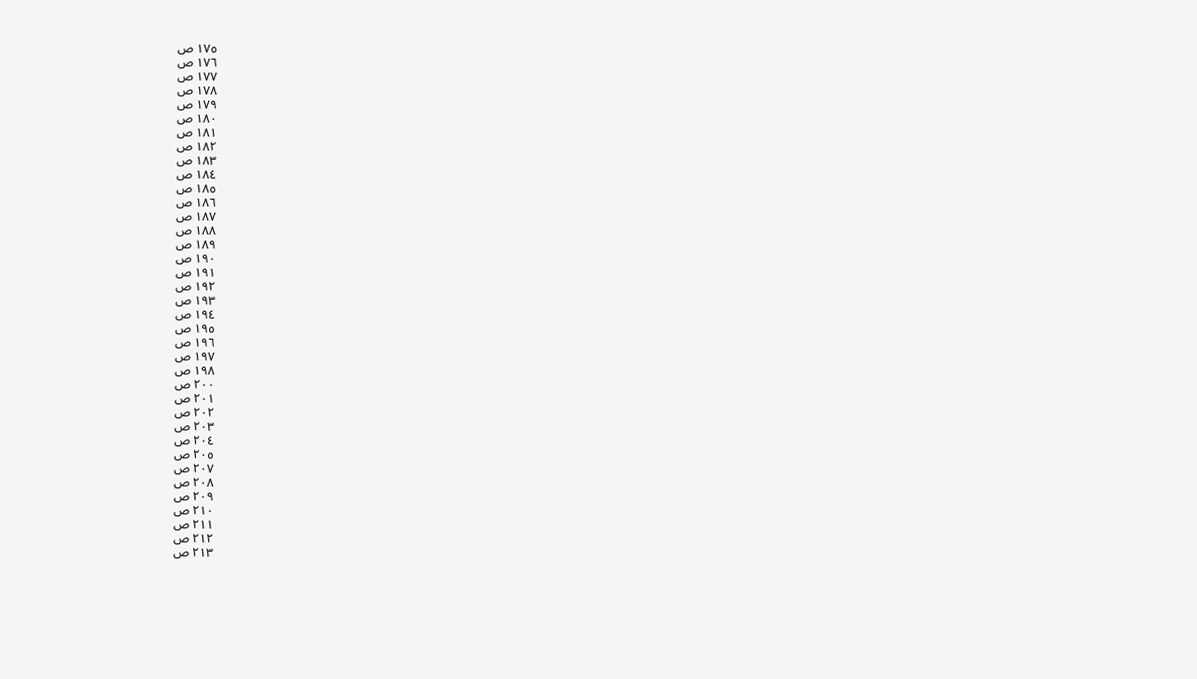١٧٥ ص
١٧٦ ص
١٧٧ ص
١٧٨ ص
١٧٩ ص
١٨٠ ص
١٨١ ص
١٨٢ ص
١٨٣ ص
١٨٤ ص
١٨٥ ص
١٨٦ ص
١٨٧ ص
١٨٨ ص
١٨٩ ص
١٩٠ ص
١٩١ ص
١٩٢ ص
١٩٣ ص
١٩٤ ص
١٩٥ ص
١٩٦ ص
١٩٧ ص
١٩٨ ص
٢٠٠ ص
٢٠١ ص
٢٠٢ ص
٢٠٣ ص
٢٠٤ ص
٢٠٥ ص
٢٠٧ ص
٢٠٨ ص
٢٠٩ ص
٢١٠ ص
٢١١ ص
٢١٢ ص
٢١٣ ص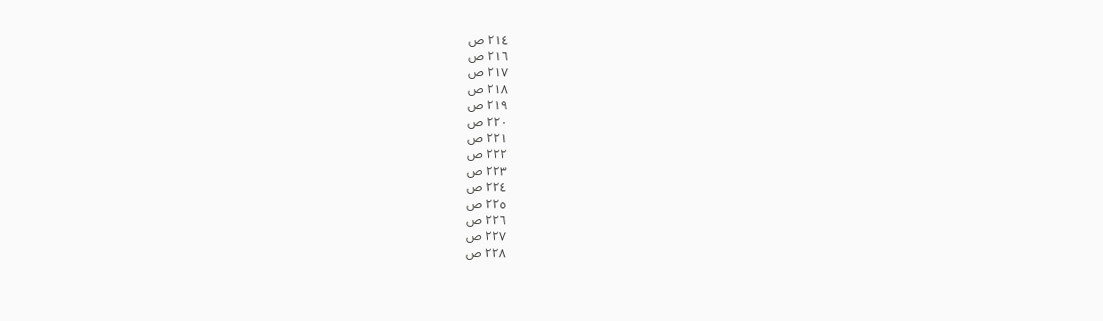٢١٤ ص
٢١٦ ص
٢١٧ ص
٢١٨ ص
٢١٩ ص
٢٢٠ ص
٢٢١ ص
٢٢٢ ص
٢٢٣ ص
٢٢٤ ص
٢٢٥ ص
٢٢٦ ص
٢٢٧ ص
٢٢٨ ص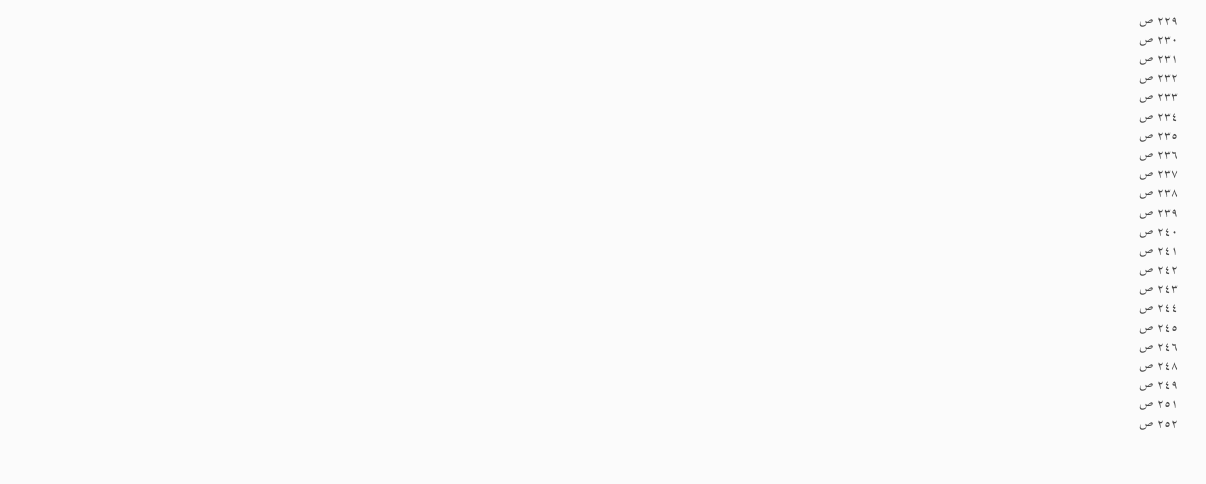٢٢٩ ص
٢٣٠ ص
٢٣١ ص
٢٣٢ ص
٢٣٣ ص
٢٣٤ ص
٢٣٥ ص
٢٣٦ ص
٢٣٧ ص
٢٣٨ ص
٢٣٩ ص
٢٤٠ ص
٢٤١ ص
٢٤٢ ص
٢٤٣ ص
٢٤٤ ص
٢٤٥ ص
٢٤٦ ص
٢٤٨ ص
٢٤٩ ص
٢٥١ ص
٢٥٢ ص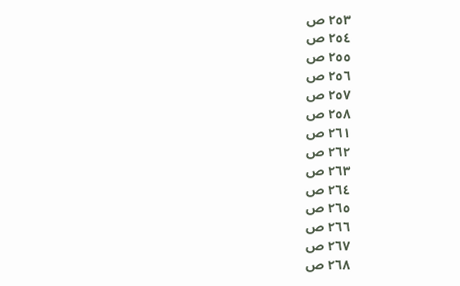٢٥٣ ص
٢٥٤ ص
٢٥٥ ص
٢٥٦ ص
٢٥٧ ص
٢٥٨ ص
٢٦١ ص
٢٦٢ ص
٢٦٣ ص
٢٦٤ ص
٢٦٥ ص
٢٦٦ ص
٢٦٧ ص
٢٦٨ ص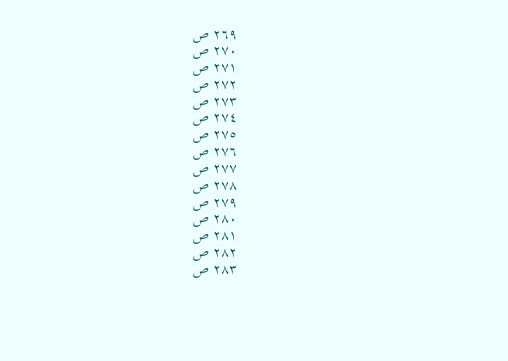٢٦٩ ص
٢٧٠ ص
٢٧١ ص
٢٧٢ ص
٢٧٣ ص
٢٧٤ ص
٢٧٥ ص
٢٧٦ ص
٢٧٧ ص
٢٧٨ ص
٢٧٩ ص
٢٨٠ ص
٢٨١ ص
٢٨٢ ص
٢٨٣ ص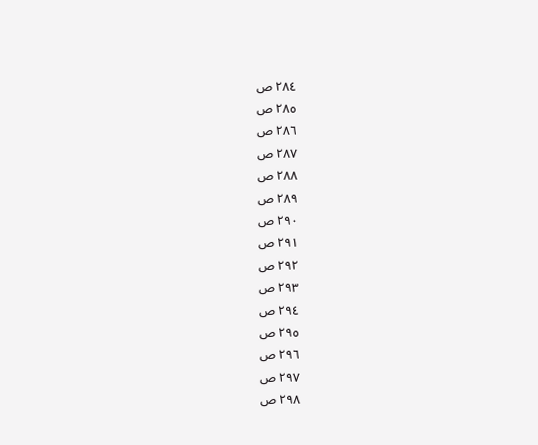٢٨٤ ص
٢٨٥ ص
٢٨٦ ص
٢٨٧ ص
٢٨٨ ص
٢٨٩ ص
٢٩٠ ص
٢٩١ ص
٢٩٢ ص
٢٩٣ ص
٢٩٤ ص
٢٩٥ ص
٢٩٦ ص
٢٩٧ ص
٢٩٨ ص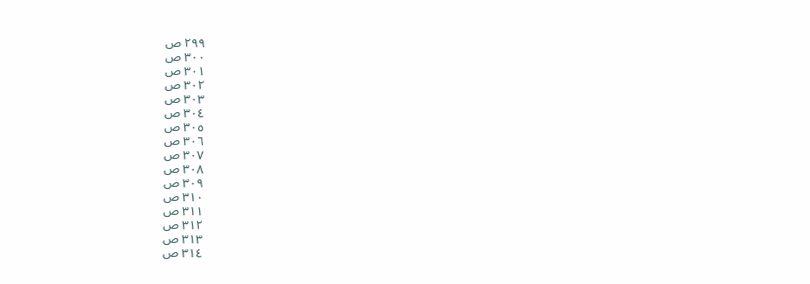٢٩٩ ص
٣٠٠ ص
٣٠١ ص
٣٠٢ ص
٣٠٣ ص
٣٠٤ ص
٣٠٥ ص
٣٠٦ ص
٣٠٧ ص
٣٠٨ ص
٣٠٩ ص
٣١٠ ص
٣١١ ص
٣١٢ ص
٣١٣ ص
٣١٤ ص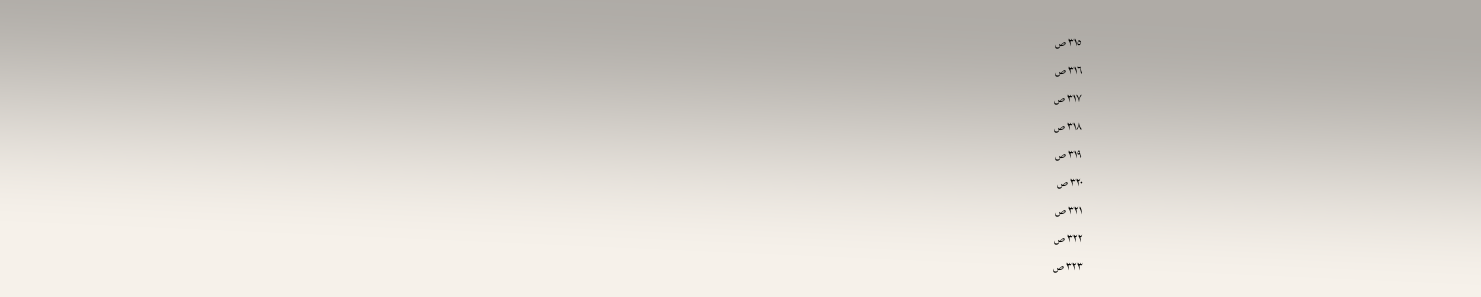٣١٥ ص
٣١٦ ص
٣١٧ ص
٣١٨ ص
٣١٩ ص
٣٢٠ ص
٣٢١ ص
٣٢٢ ص
٣٢٣ ص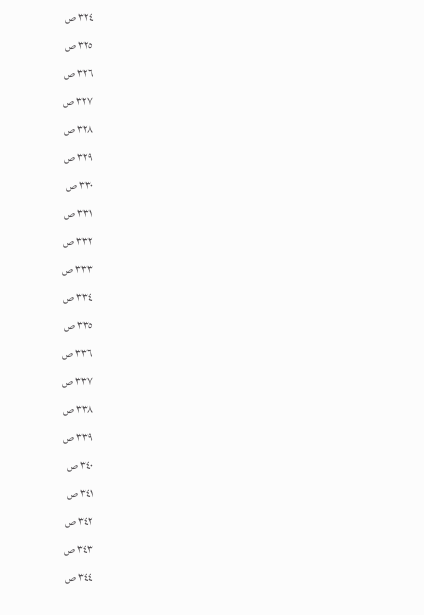٣٢٤ ص
٣٢٥ ص
٣٢٦ ص
٣٢٧ ص
٣٢٨ ص
٣٢٩ ص
٣٣٠ ص
٣٣١ ص
٣٣٢ ص
٣٣٣ ص
٣٣٤ ص
٣٣٥ ص
٣٣٦ ص
٣٣٧ ص
٣٣٨ ص
٣٣٩ ص
٣٤٠ ص
٣٤١ ص
٣٤٢ ص
٣٤٣ ص
٣٤٤ ص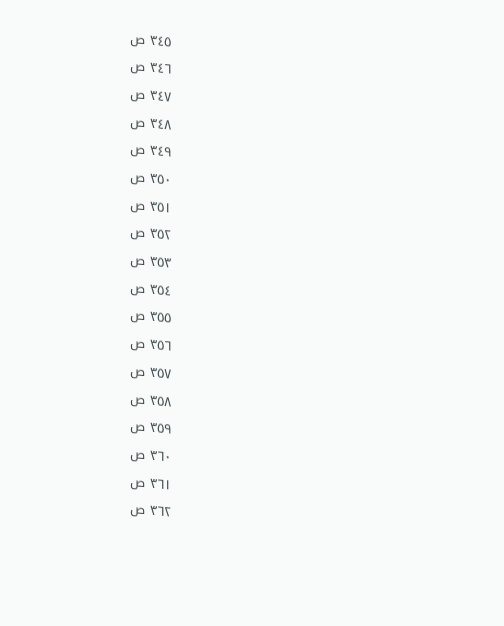٣٤٥ ص
٣٤٦ ص
٣٤٧ ص
٣٤٨ ص
٣٤٩ ص
٣٥٠ ص
٣٥١ ص
٣٥٢ ص
٣٥٣ ص
٣٥٤ ص
٣٥٥ ص
٣٥٦ ص
٣٥٧ ص
٣٥٨ ص
٣٥٩ ص
٣٦٠ ص
٣٦١ ص
٣٦٢ ص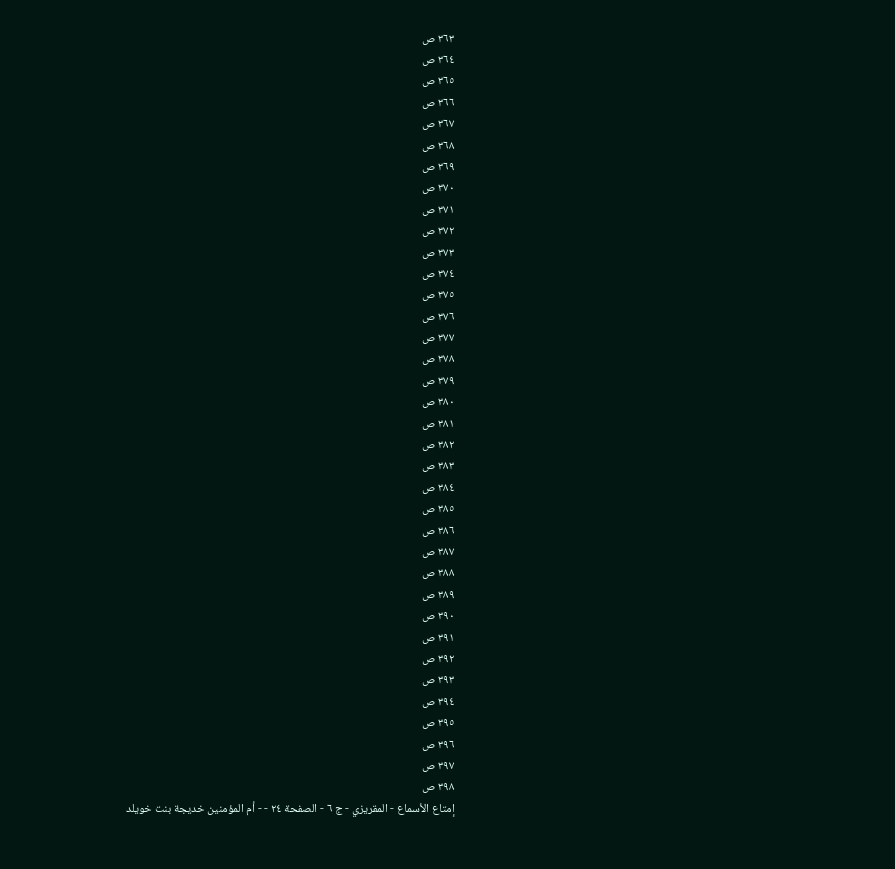٣٦٣ ص
٣٦٤ ص
٣٦٥ ص
٣٦٦ ص
٣٦٧ ص
٣٦٨ ص
٣٦٩ ص
٣٧٠ ص
٣٧١ ص
٣٧٢ ص
٣٧٣ ص
٣٧٤ ص
٣٧٥ ص
٣٧٦ ص
٣٧٧ ص
٣٧٨ ص
٣٧٩ ص
٣٨٠ ص
٣٨١ ص
٣٨٢ ص
٣٨٣ ص
٣٨٤ ص
٣٨٥ ص
٣٨٦ ص
٣٨٧ ص
٣٨٨ ص
٣٨٩ ص
٣٩٠ ص
٣٩١ ص
٣٩٢ ص
٣٩٣ ص
٣٩٤ ص
٣٩٥ ص
٣٩٦ ص
٣٩٧ ص
٣٩٨ ص
إمتاع الأسماع - المقريزي - ج ٦ - الصفحة ٢٤ - - أم المؤمنين خديجة بنت خويلد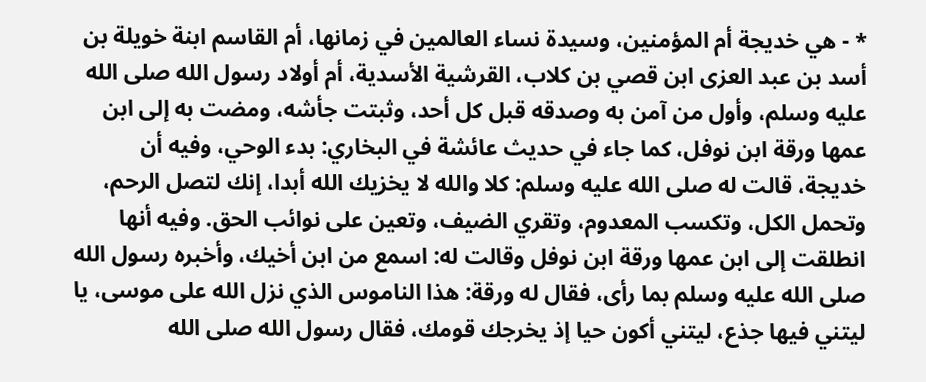* - هي خديجة أم المؤمنين، وسيدة نساء العالمين في زمانها، أم القاسم ابنة خويلة بن أسد بن عبد العزى ابن قصي بن كلاب، القرشية الأسدية، أم أولاد رسول الله صلى الله عليه وسلم، وأول من آمن به وصدقه قبل كل أحد، وثبتت جأشه، ومضت به إلى ابن عمها ورقة ابن نوفل، كما جاء في حديث عائشة في البخاري: بدء الوحي، وفيه أن خديجة، قالت له صلى الله عليه وسلم: كلا والله لا يخزيك الله أبدا، إنك لتصل الرحم، وتحمل الكل، وتكسب المعدوم، وتقري الضيف، وتعين على نوائب الحق. وفيه أنها انطلقت إلى ابن عمها ورقة ابن نوفل وقالت له: اسمع من ابن أخيك، وأخبره رسول الله صلى الله عليه وسلم بما رأى، فقال له ورقة: هذا الناموس الذي نزل الله على موسى، يا ليتني فيها جذع، ليتني أكون حيا إذ يخرجك قومك، فقال رسول الله صلى الله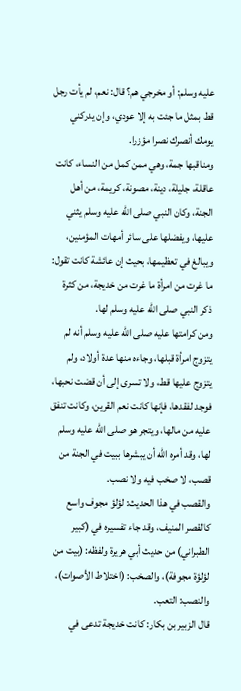عليه وسلم: أو مخرجي هم؟ قال: نعم، لم يأت رجل قط بمثل ما جئت به إلا عودي، وإن يدركني يومك أنصرك نصرا مؤزرا.
ومناقبها جمة، وهي ممن كمل من النساء، كانت عاقلة، جليلة، دينة، مصونة، كريمة، من أهل الجنة، وكان النبي صلى الله عليه وسلم يثني عليها، ويفضلها على سائر أمهات المؤمنين، ويبالغ في تعظيمها، بحيث إن عائشة كانت تقول: ما غرت من امرأة ما غرت من خديجة، من كثرة ذكر النبي صلى الله عليه وسلم لها.
ومن كرامتها عليه صلى الله عليه وسلم أنه لم يتزوج امرأة قبلها، وجاءه منها عدة أولاد، ولم يتزوج عليها قط، ولا تسرى إلى أن قضت نحبها، فوجد لفقدها، فإنها كانت نعم القرين، وكانت تنفق عليه من مالها، ويتجر هو صلى الله عليه وسلم لها، وقد أمره الله أن يبشرها ببيت في الجنة من قصب، لا صخب فيه ولا نصب.
والقصب في هذا الحديث: لؤلؤ مجوف واسع كالقصر المنيف، وقد جاء تفسيره في (كبير الطبراني) من حديث أبي هريرة ولفظه: (بيت من لؤلؤة مجوفة)، والصخب: (اختلاط الأصوات)، والنصب: التعب.
قال الزبير بن بكار: كانت خديجة تدعى في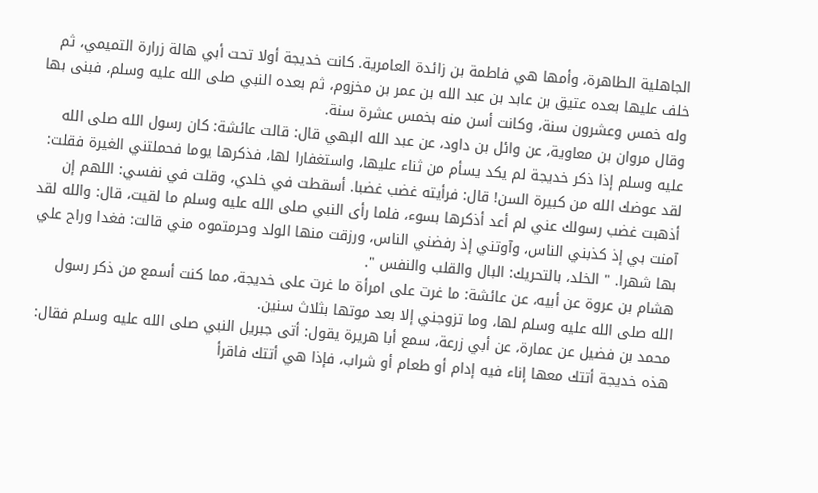الجاهلية الطاهرة، وأمها هي فاطمة بن زائدة العامرية. كانت خديجة أولا تحت أبي هالة زرارة التميمي، ثم خلف عليها بعده عتيق بن عابد بن عبد الله بن عمر بن مخزوم، ثم بعده النبي صلى الله عليه وسلم، فبنى بها وله خمس وعشرون سنة، وكانت أسن منه بخمس عشرة سنة.
وقال مروان بن معاوية، عن وائل بن داود، عن عبد الله البهي قال: قالت عائشة: كان رسول الله صلى الله عليه وسلم إذا ذكر خديجة لم يكد يسأم من ثناء عليها، واستغفارا لها، فذكرها يوما فحملتني الغيرة فقلت: لقد عوضك الله من كبيرة السن! قال: فرأيته غضب غضبا. أسقطت في خلدي، وقلت في نفسي: اللهم إن أذهبت غضب رسولك عني لم أعد أذكرها بسوء، فلما رأى النبي صلى الله عليه وسلم ما لقيت، قال: والله لقد آمنت بي إذ كذبني الناس، وآوتني إذ رفضني الناس، ورزقت منها الولد وحرمتموه مني قالت: فغدا وراح علي بها شهرا. " الخلد، بالتحريك: البال والقلب والنفس ".
هشام بن عروة عن أبيه، عن عائشة: ما غرت على امرأة ما غرت على خديجة، مما كنت أسمع من ذكر رسول الله صلى الله عليه وسلم لها، وما تزوجني إلا بعد موتها بثلاث سنين.
محمد بن فضيل عن عمارة، عن أبي زرعة، سمع أبا هريرة يقول: أتى جبريل النبي صلى الله عليه وسلم فقال: هذه خديجة أتتك معها إناء فيه إدام أو طعام أو شراب، فإذا هي أتتك فاقرأ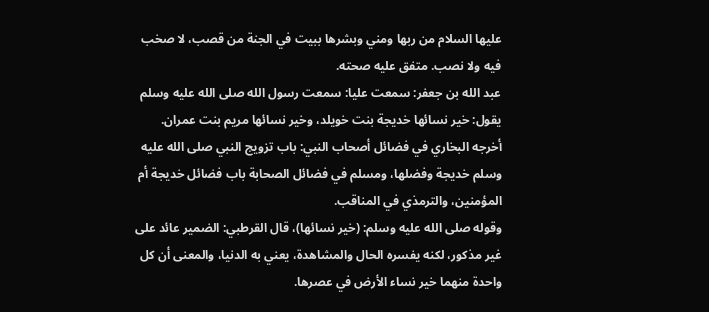عليها السلام من ربها ومني وبشرها ببيت في الجنة من قصب، لا صخب فيه ولا نصب. متفق عليه صحته.
عبد الله بن جعفر: سمعت عليا: سمعت رسول الله صلى الله عليه وسلم يقول: خير نسائها خديجة بنت خويلد، وخير نسائها مريم بنت عمران.
أخرجه البخاري في فضائل أصحاب النبي: باب تزويج النبي صلى الله عليه وسلم خديجة وفضلها، ومسلم في فضائل الصحابة باب فضائل خديجة أم المؤمنين، والترمذي في المناقب.
وقوله صلى الله عليه وسلم: (خير نسائها)، قال القرطبي: الضمير عائد على غير مذكور، لكنه يفسره الحال والمشاهدة، يعني به الدنيا، والمعنى أن كل واحدة منهما خير نساء الأرض في عصرها.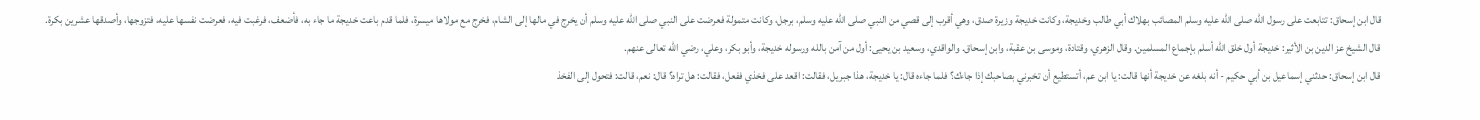قال ابن إسحاق: تتابعت على رسول الله صلى الله عليه وسلم المصائب بهلاك أبي طالب وخديجة، وكانت خديجة وزيرة صدق، وهي أقرب إلى قصي من النبي صلى الله عليه وسلم، برجل، وكانت متمولة فعرضت على النبي صلى الله عليه وسلم أن يخرج في مالها إلى الشام، فخرج مع مولاها ميسرة، فلما قدم باعت خديجة ما جاء به، فأضعف، فرغبت فيه، فعرضت نفسها عليه، فتزوجها، وأصدقها عشرين بكرة.
قال الشيخ عز الدين بن الأثير: خديجة أول خلق الله أسلم بإجماع المسلمين. وقال الزهري، وقتادة، وموسى بن عقبة، وابن إسحاق. والواقدي، وسعيد بن يحيى: أول من آمن بالله ورسوله خديجة، وأبو بكر، وعلي، رضي الله تعالى عنهم.
قال ابن إسحاق: حدثني إسماعيل بن أبي حكيم - أنه بلغه عن خديجة أنها قالت: يا ابن عم، أتستطيع أن تخبرني بصاحبك إذا جاءك؟ فلما جاءه قال: يا خديجة، هذا جبريل، فقالت: اقعد على فخذي ففعل، فقالت: هل تراه؟ قال: نعم، قالت: فتحول إلى الفخذ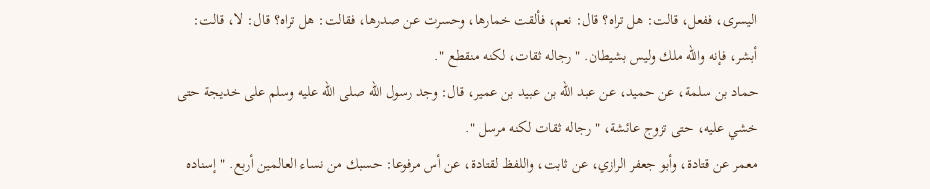اليسرى، ففعل، قالت: هل تراه؟ قال: نعم، فألقت خمارها، وحسرت عن صدرها، فقالت: هل تراه؟ قال: لا، قالت: أبشر، فإنه والله ملك وليس بشيطان. " رجاله ثقات، لكنه منقطع ".
حماد بن سلمة، عن حميد، عن عبد الله بن عبيد بن عمير، قال: وجد رسول الله صلى الله عليه وسلم على خديجة حتى خشي عليه، حتى تزوج عائشة، " رجاله ثقات لكنه مرسل ".
معمر عن قتادة، وأبو جعفر الرازي، عن ثابت، واللفظ لقتادة، عن أس مرفوعا: حسبك من نساء العالمين أربع. " إسناده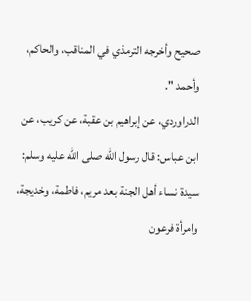صحيح وأخرجه الترمذي في المناقب، والحاكم، وأحمد ".
الدراوردي، عن إبراهيم بن عقبة، عن كريب، عن ابن عباس: قال رسول الله صلى الله عليه وسلم: سيدة نساء أهل الجنة بعد مريم، فاطمة، وخديجة، وامرأة فرعون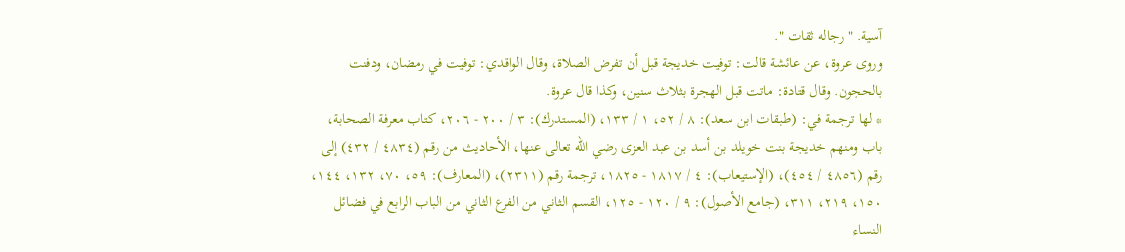آسية. " رجاله ثقات ".
وروى عروة، عن عائشة قالت: توفيت خديجة قبل أن تفرض الصلاة، وقال الواقدي: توفيت في رمضان، ودفنت بالحجون. وقال قتادة: ماتت قبل الهجرة بثلاث سنين، وكذا قال عروة.
* لها ترجمة في: (طبقات ابن سعد): ٨ / ٥٢، ١ / ١٣٣، (المستدرك): ٣ / ٢٠٠ - ٢٠٦، كتاب معرفة الصحابة، باب ومنهم خديجة بنت خويلد بن أسد بن عبد العزى رضي الله تعالى عنها، الأحاديث من رقم (٤٨٣٤ / ٤٣٢) إلى رقم (٤٨٥٦ / ٤٥٤)، (الإستيعاب): ٤ / ١٨١٧ - ١٨٢٥، ترجمة رقم (٢٣١١)، (المعارف): ٥٩، ٧٠، ١٣٢، ١٤٤، ١٥٠، ٢١٩، ٣١١، (جامع الأصول): ٩ / ١٢٠ - ١٢٥، القسم الثاني من الفرع الثاني من الباب الرابع في فضائل النساء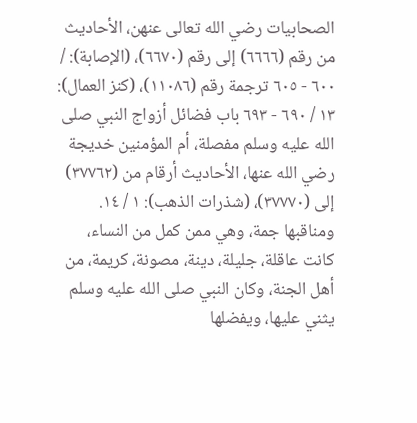الصحابيات رضي الله تعالى عنهن، الأحاديث من رقم (٦٦٦٦) إلى رقم (٦٦٧٠)، (الإصابة): / ٦٠٠ - ٦٠٥ ترجمة رقم (١١٠٨٦)، (كنز العمال): ١٣ / ٦٩٠ - ٦٩٣ باب فضائل أزواج النبي صلى الله عليه وسلم مفصلة، أم المؤمنين خديجة رضي الله عنها، الأحاديث أرقام من (٣٧٧٦٢) إلى (٣٧٧٧٠)، (شذرات الذهب): ١ / ١٤.
ومناقبها جمة، وهي ممن كمل من النساء، كانت عاقلة، جليلة، دينة، مصونة، كريمة، من أهل الجنة، وكان النبي صلى الله عليه وسلم يثني عليها، ويفضلها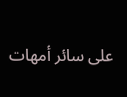على سائر أمهات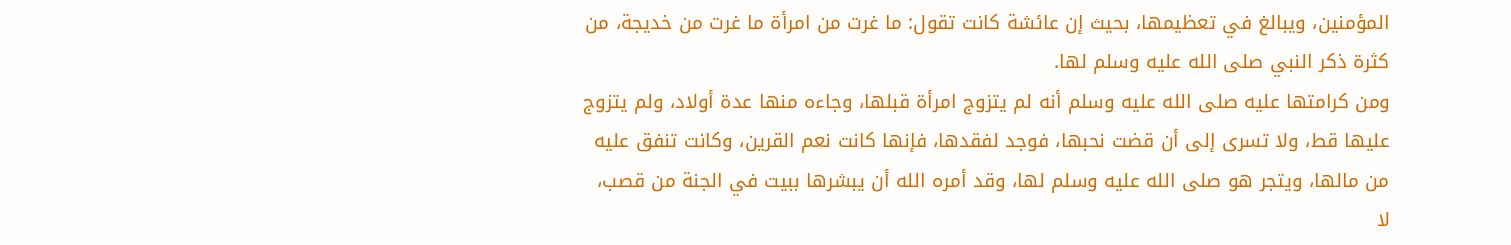المؤمنين، ويبالغ في تعظيمها، بحيث إن عائشة كانت تقول: ما غرت من امرأة ما غرت من خديجة، من كثرة ذكر النبي صلى الله عليه وسلم لها.
ومن كرامتها عليه صلى الله عليه وسلم أنه لم يتزوج امرأة قبلها، وجاءه منها عدة أولاد، ولم يتزوج عليها قط، ولا تسرى إلى أن قضت نحبها، فوجد لفقدها، فإنها كانت نعم القرين، وكانت تنفق عليه من مالها، ويتجر هو صلى الله عليه وسلم لها، وقد أمره الله أن يبشرها ببيت في الجنة من قصب، لا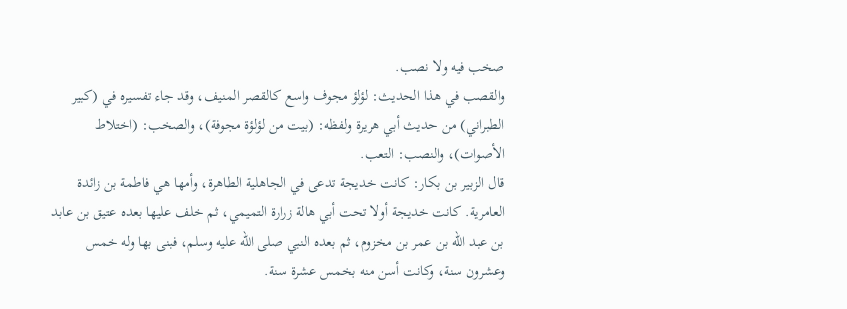صخب فيه ولا نصب.
والقصب في هذا الحديث: لؤلؤ مجوف واسع كالقصر المنيف، وقد جاء تفسيره في (كبير الطبراني) من حديث أبي هريرة ولفظه: (بيت من لؤلؤة مجوفة)، والصخب: (اختلاط الأصوات)، والنصب: التعب.
قال الزبير بن بكار: كانت خديجة تدعى في الجاهلية الطاهرة، وأمها هي فاطمة بن زائدة العامرية. كانت خديجة أولا تحت أبي هالة زرارة التميمي، ثم خلف عليها بعده عتيق بن عابد بن عبد الله بن عمر بن مخزوم، ثم بعده النبي صلى الله عليه وسلم، فبنى بها وله خمس وعشرون سنة، وكانت أسن منه بخمس عشرة سنة.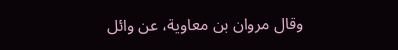وقال مروان بن معاوية، عن وائل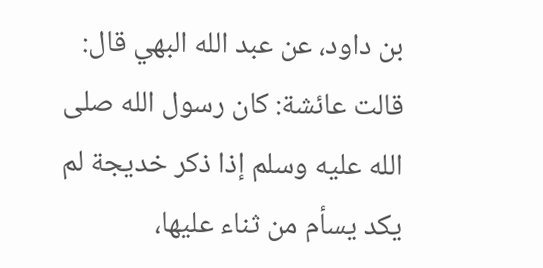بن داود، عن عبد الله البهي قال: قالت عائشة: كان رسول الله صلى الله عليه وسلم إذا ذكر خديجة لم يكد يسأم من ثناء عليها،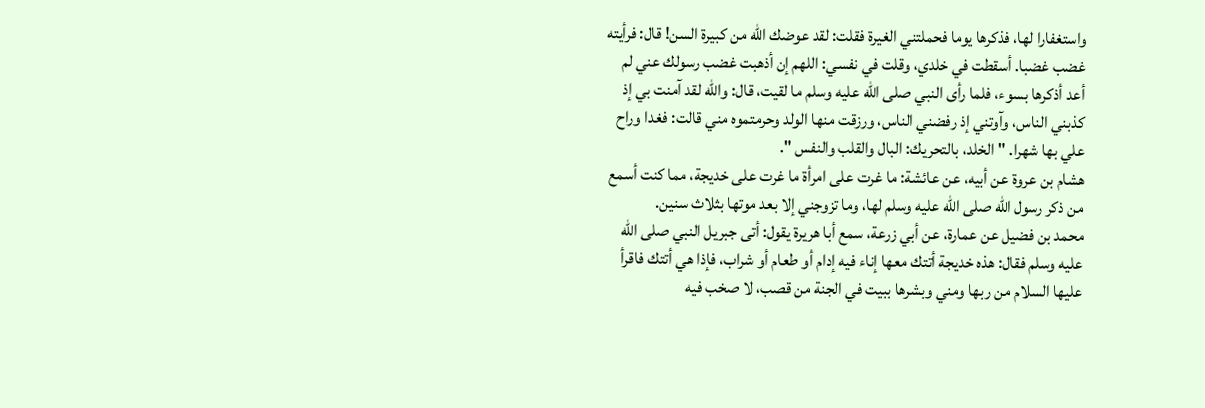واستغفارا لها، فذكرها يوما فحملتني الغيرة فقلت: لقد عوضك الله من كبيرة السن! قال: فرأيته غضب غضبا. أسقطت في خلدي، وقلت في نفسي: اللهم إن أذهبت غضب رسولك عني لم أعد أذكرها بسوء، فلما رأى النبي صلى الله عليه وسلم ما لقيت، قال: والله لقد آمنت بي إذ كذبني الناس، وآوتني إذ رفضني الناس، ورزقت منها الولد وحرمتموه مني قالت: فغدا وراح علي بها شهرا. " الخلد، بالتحريك: البال والقلب والنفس ".
هشام بن عروة عن أبيه، عن عائشة: ما غرت على امرأة ما غرت على خديجة، مما كنت أسمع من ذكر رسول الله صلى الله عليه وسلم لها، وما تزوجني إلا بعد موتها بثلاث سنين.
محمد بن فضيل عن عمارة، عن أبي زرعة، سمع أبا هريرة يقول: أتى جبريل النبي صلى الله عليه وسلم فقال: هذه خديجة أتتك معها إناء فيه إدام أو طعام أو شراب، فإذا هي أتتك فاقرأ عليها السلام من ربها ومني وبشرها ببيت في الجنة من قصب، لا صخب فيه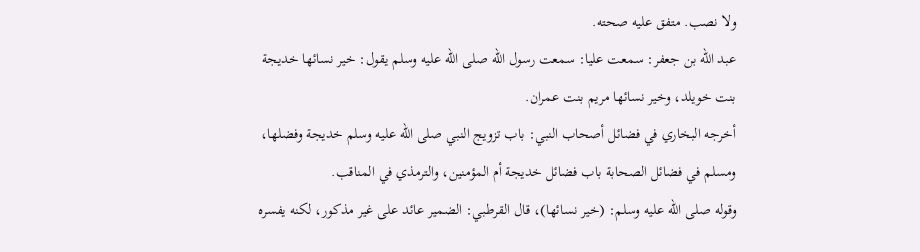ولا نصب. متفق عليه صحته.
عبد الله بن جعفر: سمعت عليا: سمعت رسول الله صلى الله عليه وسلم يقول: خير نسائها خديجة بنت خويلد، وخير نسائها مريم بنت عمران.
أخرجه البخاري في فضائل أصحاب النبي: باب تزويج النبي صلى الله عليه وسلم خديجة وفضلها، ومسلم في فضائل الصحابة باب فضائل خديجة أم المؤمنين، والترمذي في المناقب.
وقوله صلى الله عليه وسلم: (خير نسائها)، قال القرطبي: الضمير عائد على غير مذكور، لكنه يفسره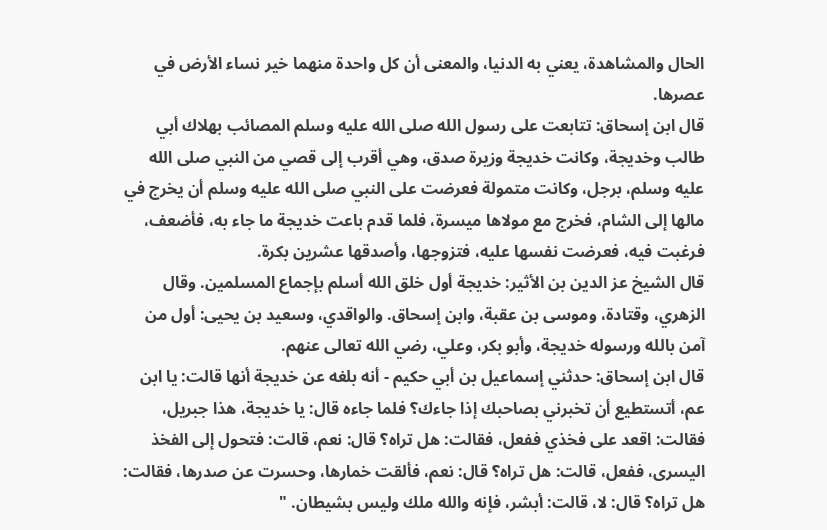الحال والمشاهدة، يعني به الدنيا، والمعنى أن كل واحدة منهما خير نساء الأرض في عصرها.
قال ابن إسحاق: تتابعت على رسول الله صلى الله عليه وسلم المصائب بهلاك أبي طالب وخديجة، وكانت خديجة وزيرة صدق، وهي أقرب إلى قصي من النبي صلى الله عليه وسلم، برجل، وكانت متمولة فعرضت على النبي صلى الله عليه وسلم أن يخرج في مالها إلى الشام، فخرج مع مولاها ميسرة، فلما قدم باعت خديجة ما جاء به، فأضعف، فرغبت فيه، فعرضت نفسها عليه، فتزوجها، وأصدقها عشرين بكرة.
قال الشيخ عز الدين بن الأثير: خديجة أول خلق الله أسلم بإجماع المسلمين. وقال الزهري، وقتادة، وموسى بن عقبة، وابن إسحاق. والواقدي، وسعيد بن يحيى: أول من آمن بالله ورسوله خديجة، وأبو بكر، وعلي، رضي الله تعالى عنهم.
قال ابن إسحاق: حدثني إسماعيل بن أبي حكيم - أنه بلغه عن خديجة أنها قالت: يا ابن عم، أتستطيع أن تخبرني بصاحبك إذا جاءك؟ فلما جاءه قال: يا خديجة، هذا جبريل، فقالت: اقعد على فخذي ففعل، فقالت: هل تراه؟ قال: نعم، قالت: فتحول إلى الفخذ اليسرى، ففعل، قالت: هل تراه؟ قال: نعم، فألقت خمارها، وحسرت عن صدرها، فقالت: هل تراه؟ قال: لا، قالت: أبشر، فإنه والله ملك وليس بشيطان. "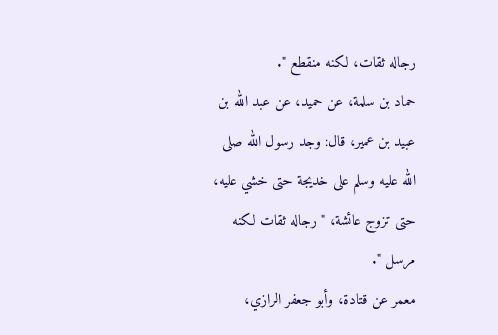رجاله ثقات، لكنه منقطع ".
حماد بن سلمة، عن حميد، عن عبد الله بن عبيد بن عمير، قال: وجد رسول الله صلى الله عليه وسلم على خديجة حتى خشي عليه، حتى تزوج عائشة، " رجاله ثقات لكنه مرسل ".
معمر عن قتادة، وأبو جعفر الرازي،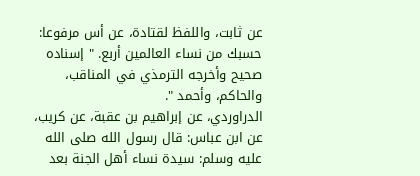عن ثابت، واللفظ لقتادة، عن أس مرفوعا: حسبك من نساء العالمين أربع. " إسناده صحيح وأخرجه الترمذي في المناقب، والحاكم، وأحمد ".
الدراوردي، عن إبراهيم بن عقبة، عن كريب، عن ابن عباس: قال رسول الله صلى الله عليه وسلم: سيدة نساء أهل الجنة بعد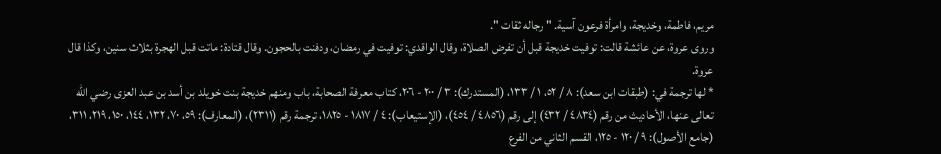مريم، فاطمة، وخديجة، وامرأة فرعون آسية. " رجاله ثقات ".
وروى عروة، عن عائشة قالت: توفيت خديجة قبل أن تفرض الصلاة، وقال الواقدي: توفيت في رمضان، ودفنت بالحجون. وقال قتادة: ماتت قبل الهجرة بثلاث سنين، وكذا قال عروة.
* لها ترجمة في: (طبقات ابن سعد): ٨ / ٥٢، ١ / ١٣٣، (المستدرك): ٣ / ٢٠٠ - ٢٠٦، كتاب معرفة الصحابة، باب ومنهم خديجة بنت خويلد بن أسد بن عبد العزى رضي الله تعالى عنها، الأحاديث من رقم (٤٨٣٤ / ٤٣٢) إلى رقم (٤٨٥٦ / ٤٥٤)، (الإستيعاب): ٤ / ١٨١٧ - ١٨٢٥، ترجمة رقم (٢٣١١)، (المعارف): ٥٩، ٧٠، ١٣٢، ١٤٤، ١٥٠، ٢١٩، ٣١١، (جامع الأصول): ٩ / ١٢٠ - ١٢٥، القسم الثاني من الفرع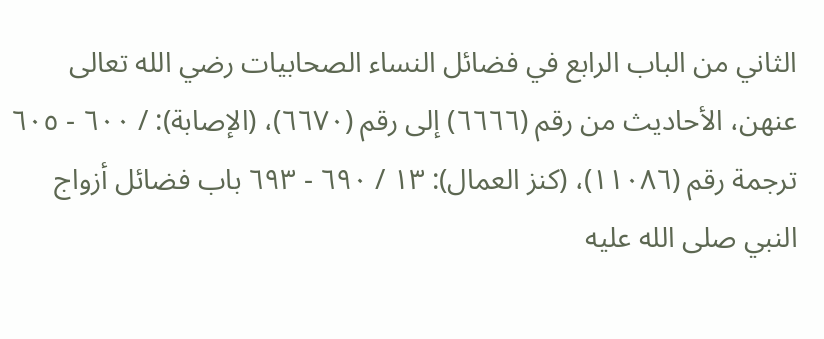الثاني من الباب الرابع في فضائل النساء الصحابيات رضي الله تعالى عنهن، الأحاديث من رقم (٦٦٦٦) إلى رقم (٦٦٧٠)، (الإصابة): / ٦٠٠ - ٦٠٥ ترجمة رقم (١١٠٨٦)، (كنز العمال): ١٣ / ٦٩٠ - ٦٩٣ باب فضائل أزواج النبي صلى الله عليه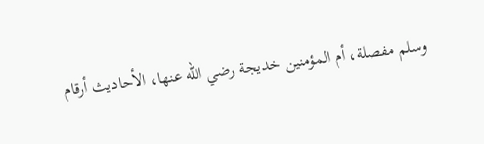وسلم مفصلة، أم المؤمنين خديجة رضي الله عنها، الأحاديث أرقام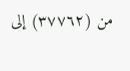من (٣٧٧٦٢) إلى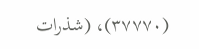(٣٧٧٧٠)، (شذرات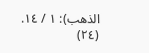الذهب): ١ / ١٤.
(٢٤)